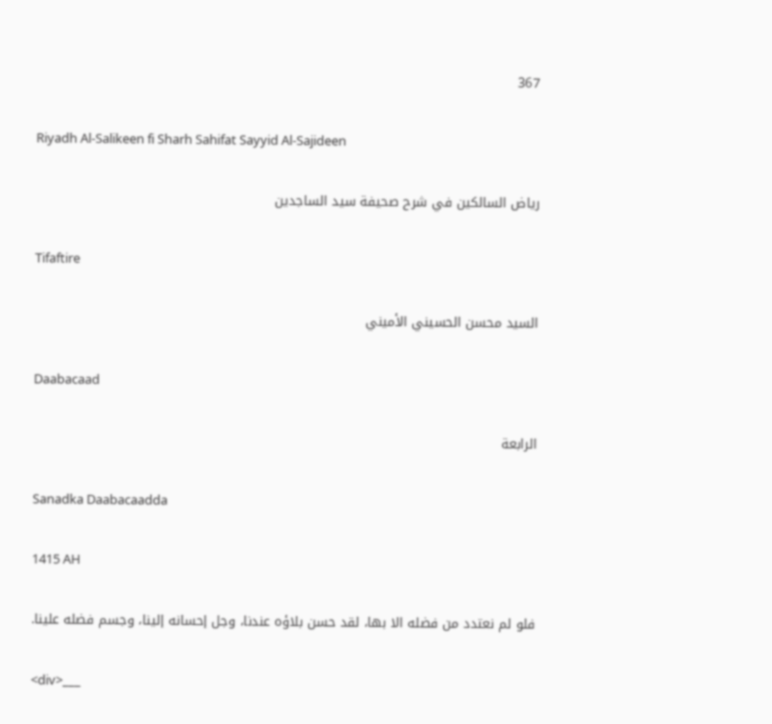367

Riyadh Al-Salikeen fi Sharh Sahifat Sayyid Al-Sajideen

رياض السالكين في شرح صحيفة سيد الساجدين

Tifaftire

السيد محسن الحسيني الأميني

Daabacaad

الرابعة

Sanadka Daabacaadda

1415 AH

فلو لم نعتدد من فضله الا بها، لقد حسن بلاؤه عندنا، وجل إحسانه إلينا، وجسم فضله علينا.

<div>___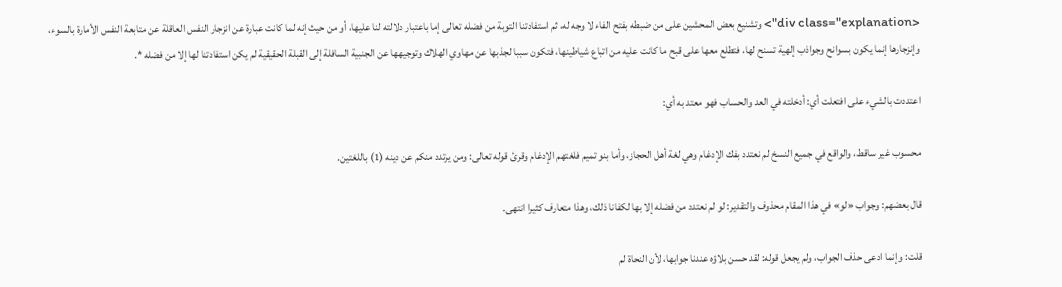<div class="explanation"> وتشنيع بعض المحشين على من ضبطه بفتح الفاء لا وجه له، ثم استفادتنا التوبة من فضله تعالى إما باعتبار دلالته لنا عليها، أو من حيث إنه لما كانت عبارة عن انزجار النفس العاقلة عن متابعة النفس الأمارة بالسوء، وإنزجارها إنما يكون بسوانح وجواذب إلهية تسنح لها، فتطلع معها على قبح ما كانت عليه من اتباع شياطينها، فتكون سببا لجذبها عن مهاوي الهلاك وتوجيهها عن الجنبية السافلة إلى القبلة الحقيقية لم يكن استفادتنا لها إلا من فضله *.

اعتددت بالشيء على افتعلت أي: أدخلته في العد والحساب فهو معتد به أي:

محسوب غير ساقط، والواقع في جميع النسخ لم نعتدد بفك الإدغام وهي لغة أهل الحجاز، وأما بنو تميم فلغتهم الإدغام وقرئ قوله تعالى: ومن يرتدد منكم عن دينه (1) باللغتين.

قال بعضهم: وجواب «لو» في هذا المقام محذوف والتقدير: لو لم نعتدد من فضله إلا بها لكفانا ذلك، وهذا متعارف كثيرا انتهى.

قلت: وإنما ادعى حذف الجواب، ولم يجعل قوله: لقد حسن بلاؤه عندنا جوابها، لأن النحاة لم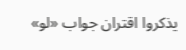يذكروا اقتران جواب «لو»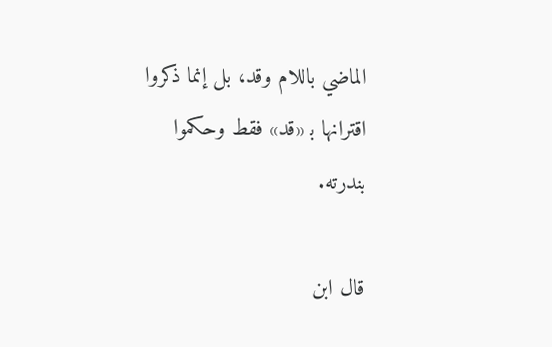الماضي باللام وقد، بل إنما ذكروا اقترانها ب‍ «قد» فقط وحكموا بندرته.

قال ابن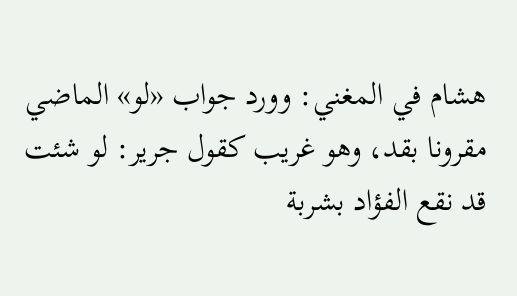هشام في المغني: وورد جواب «لو» الماضي مقرونا بقد، وهو غريب كقول جرير: لو شئت قد نقع الفؤاد بشربة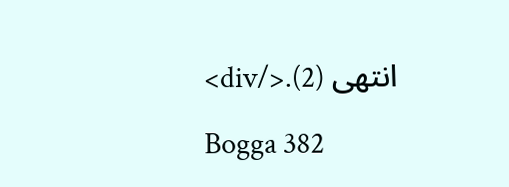انتهى (2).</div>

Bogga 382